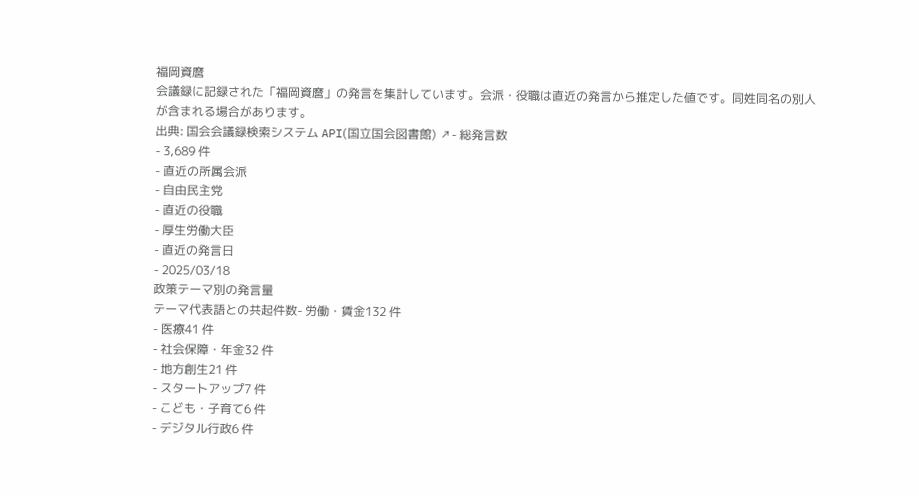福岡資麿
会議録に記録された「福岡資麿」の発言を集計しています。会派・役職は直近の発言から推定した値です。同姓同名の別人が含まれる場合があります。
出典: 国会会議録検索システム API(国立国会図書館) ↗- 総発言数
- 3,689 件
- 直近の所属会派
- 自由民主党
- 直近の役職
- 厚生労働大臣
- 直近の発言日
- 2025/03/18
政策テーマ別の発言量
テーマ代表語との共起件数- 労働・賃金132 件
- 医療41 件
- 社会保障・年金32 件
- 地方創生21 件
- スタートアップ7 件
- こども・子育て6 件
- デジタル行政6 件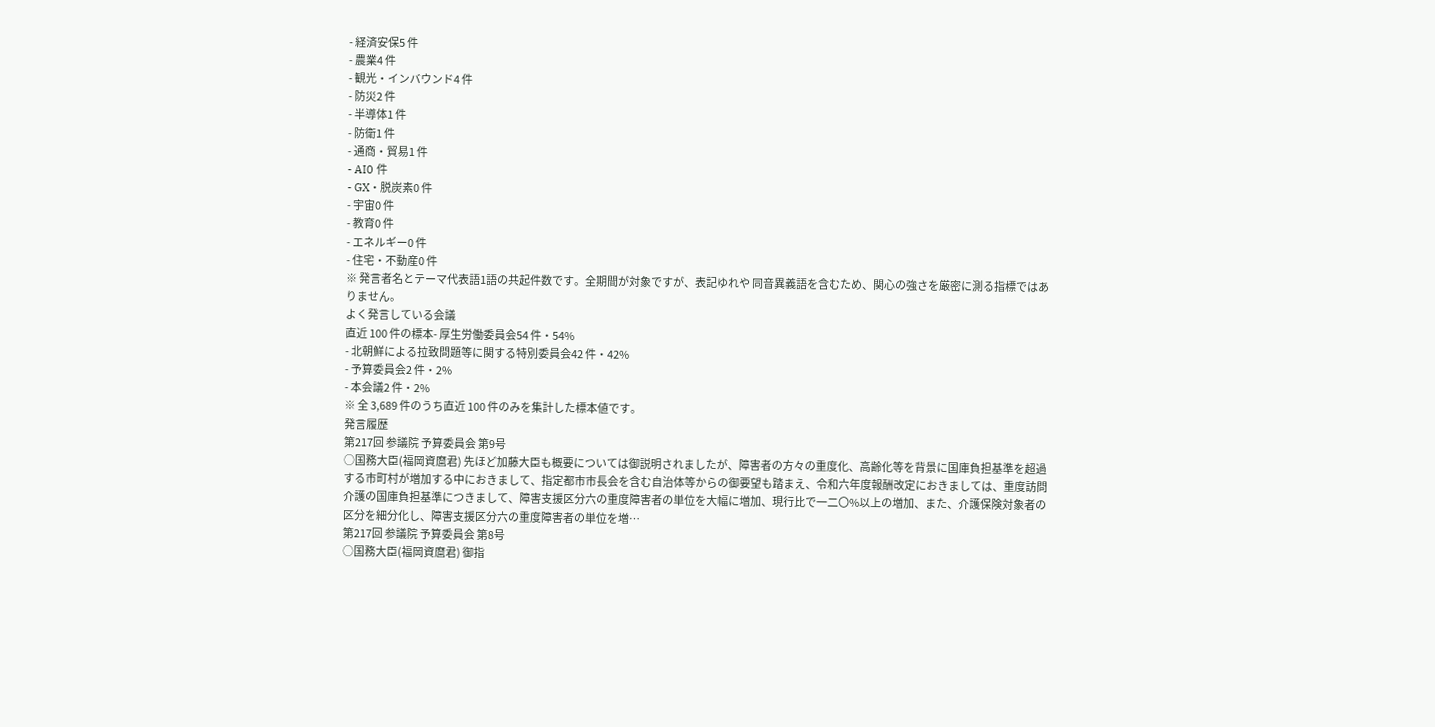- 経済安保5 件
- 農業4 件
- 観光・インバウンド4 件
- 防災2 件
- 半導体1 件
- 防衛1 件
- 通商・貿易1 件
- AI0 件
- GX・脱炭素0 件
- 宇宙0 件
- 教育0 件
- エネルギー0 件
- 住宅・不動産0 件
※ 発言者名とテーマ代表語1語の共起件数です。全期間が対象ですが、表記ゆれや 同音異義語を含むため、関心の強さを厳密に測る指標ではありません。
よく発言している会議
直近 100 件の標本- 厚生労働委員会54 件・54%
- 北朝鮮による拉致問題等に関する特別委員会42 件・42%
- 予算委員会2 件・2%
- 本会議2 件・2%
※ 全 3,689 件のうち直近 100 件のみを集計した標本値です。
発言履歴
第217回 参議院 予算委員会 第9号
○国務大臣(福岡資麿君) 先ほど加藤大臣も概要については御説明されましたが、障害者の方々の重度化、高齢化等を背景に国庫負担基準を超過する市町村が増加する中におきまして、指定都市市長会を含む自治体等からの御要望も踏まえ、令和六年度報酬改定におきましては、重度訪問介護の国庫負担基準につきまして、障害支援区分六の重度障害者の単位を大幅に増加、現行比で一二〇%以上の増加、また、介護保険対象者の区分を細分化し、障害支援区分六の重度障害者の単位を増…
第217回 参議院 予算委員会 第8号
○国務大臣(福岡資麿君) 御指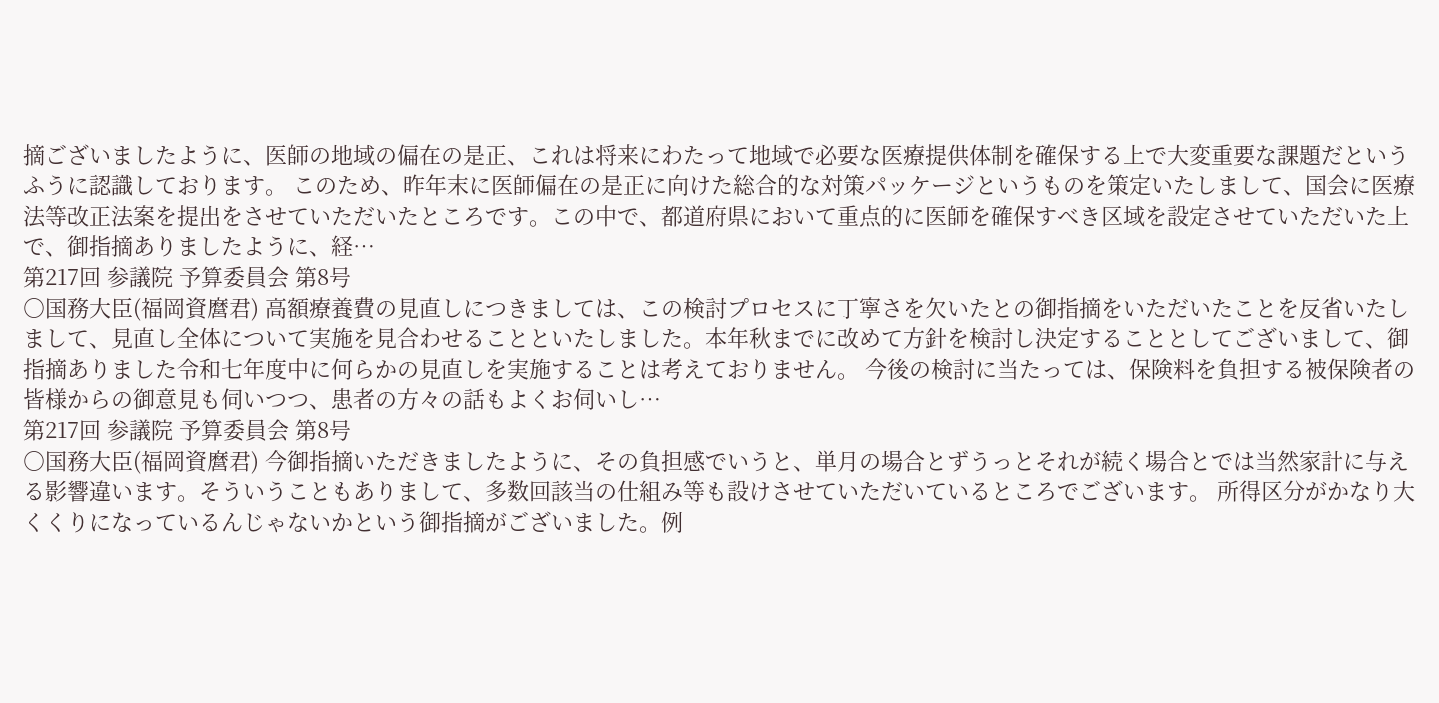摘ございましたように、医師の地域の偏在の是正、これは将来にわたって地域で必要な医療提供体制を確保する上で大変重要な課題だというふうに認識しております。 このため、昨年末に医師偏在の是正に向けた総合的な対策パッケージというものを策定いたしまして、国会に医療法等改正法案を提出をさせていただいたところです。この中で、都道府県において重点的に医師を確保すべき区域を設定させていただいた上で、御指摘ありましたように、経…
第217回 参議院 予算委員会 第8号
○国務大臣(福岡資麿君) 高額療養費の見直しにつきましては、この検討プロセスに丁寧さを欠いたとの御指摘をいただいたことを反省いたしまして、見直し全体について実施を見合わせることといたしました。本年秋までに改めて方針を検討し決定することとしてございまして、御指摘ありました令和七年度中に何らかの見直しを実施することは考えておりません。 今後の検討に当たっては、保険料を負担する被保険者の皆様からの御意見も伺いつつ、患者の方々の話もよくお伺いし…
第217回 参議院 予算委員会 第8号
○国務大臣(福岡資麿君) 今御指摘いただきましたように、その負担感でいうと、単月の場合とずうっとそれが続く場合とでは当然家計に与える影響違います。そういうこともありまして、多数回該当の仕組み等も設けさせていただいているところでございます。 所得区分がかなり大くくりになっているんじゃないかという御指摘がございました。例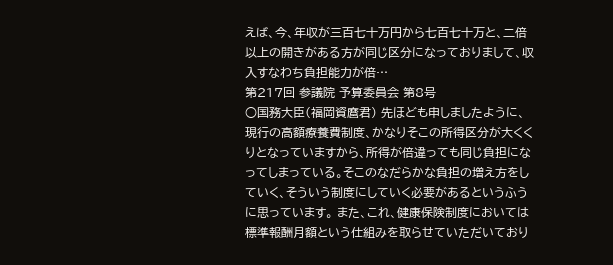えば、今、年収が三百七十万円から七百七十万と、二倍以上の開きがある方が同じ区分になっておりまして、収入すなわち負担能力が倍…
第217回 参議院 予算委員会 第8号
○国務大臣(福岡資麿君) 先ほども申しましたように、現行の高額療養費制度、かなりそこの所得区分が大くくりとなっていますから、所得が倍違っても同じ負担になってしまっている。そこのなだらかな負担の増え方をしていく、そういう制度にしていく必要があるというふうに思っています。 また、これ、健康保険制度においては標準報酬月額という仕組みを取らせていただいており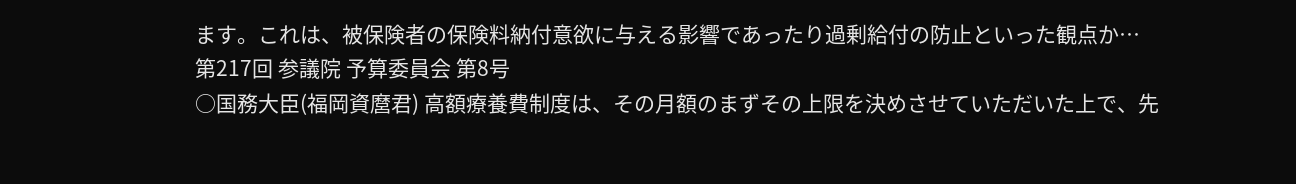ます。これは、被保険者の保険料納付意欲に与える影響であったり過剰給付の防止といった観点か…
第217回 参議院 予算委員会 第8号
○国務大臣(福岡資麿君) 高額療養費制度は、その月額のまずその上限を決めさせていただいた上で、先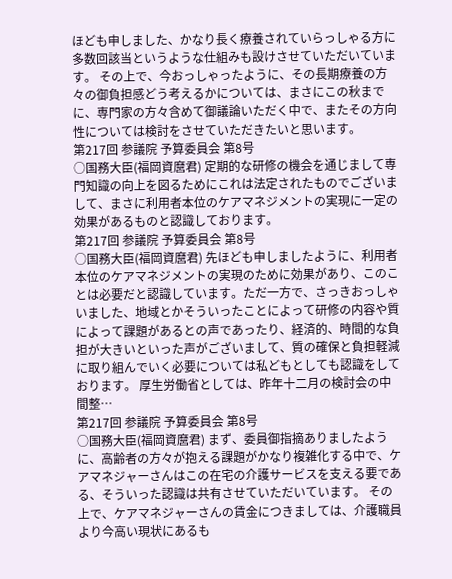ほども申しました、かなり長く療養されていらっしゃる方に多数回該当というような仕組みも設けさせていただいています。 その上で、今おっしゃったように、その長期療養の方々の御負担感どう考えるかについては、まさにこの秋までに、専門家の方々含めて御議論いただく中で、またその方向性については検討をさせていただきたいと思います。
第217回 参議院 予算委員会 第8号
○国務大臣(福岡資麿君) 定期的な研修の機会を通じまして専門知識の向上を図るためにこれは法定されたものでございまして、まさに利用者本位のケアマネジメントの実現に一定の効果があるものと認識しております。
第217回 参議院 予算委員会 第8号
○国務大臣(福岡資麿君) 先ほども申しましたように、利用者本位のケアマネジメントの実現のために効果があり、このことは必要だと認識しています。ただ一方で、さっきおっしゃいました、地域とかそういったことによって研修の内容や質によって課題があるとの声であったり、経済的、時間的な負担が大きいといった声がございまして、質の確保と負担軽減に取り組んでいく必要については私どもとしても認識をしております。 厚生労働省としては、昨年十二月の検討会の中間整…
第217回 参議院 予算委員会 第8号
○国務大臣(福岡資麿君) まず、委員御指摘ありましたように、高齢者の方々が抱える課題がかなり複雑化する中で、ケアマネジャーさんはこの在宅の介護サービスを支える要である、そういった認識は共有させていただいています。 その上で、ケアマネジャーさんの賃金につきましては、介護職員より今高い現状にあるも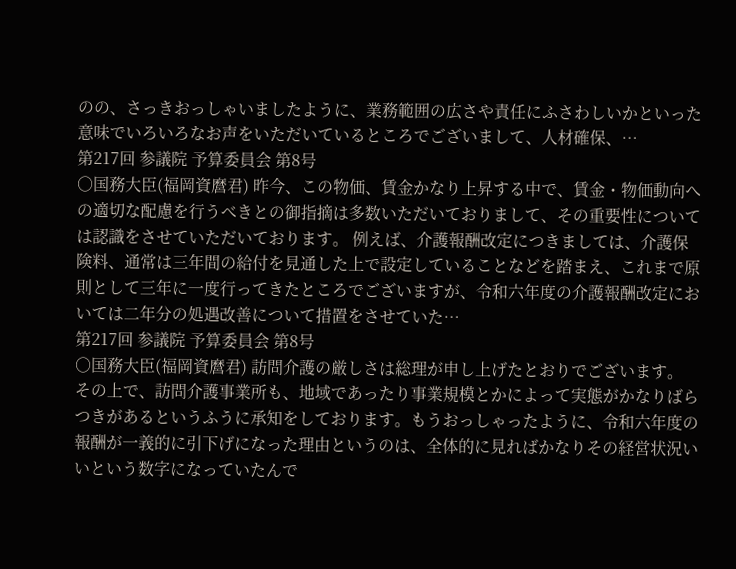のの、さっきおっしゃいましたように、業務範囲の広さや責任にふさわしいかといった意味でいろいろなお声をいただいているところでございまして、人材確保、…
第217回 参議院 予算委員会 第8号
○国務大臣(福岡資麿君) 昨今、この物価、賃金かなり上昇する中で、賃金・物価動向への適切な配慮を行うべきとの御指摘は多数いただいておりまして、その重要性については認識をさせていただいております。 例えば、介護報酬改定につきましては、介護保険料、通常は三年間の給付を見通した上で設定していることなどを踏まえ、これまで原則として三年に一度行ってきたところでございますが、令和六年度の介護報酬改定においては二年分の処遇改善について措置をさせていた…
第217回 参議院 予算委員会 第8号
○国務大臣(福岡資麿君) 訪問介護の厳しさは総理が申し上げたとおりでございます。 その上で、訪問介護事業所も、地域であったり事業規模とかによって実態がかなりばらつきがあるというふうに承知をしております。もうおっしゃったように、令和六年度の報酬が一義的に引下げになった理由というのは、全体的に見ればかなりその経営状況いいという数字になっていたんで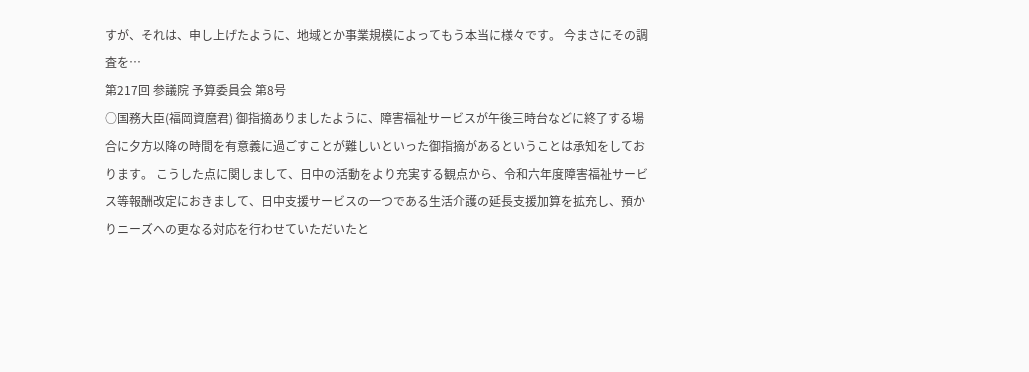すが、それは、申し上げたように、地域とか事業規模によってもう本当に様々です。 今まさにその調査を…
第217回 参議院 予算委員会 第8号
○国務大臣(福岡資麿君) 御指摘ありましたように、障害福祉サービスが午後三時台などに終了する場合に夕方以降の時間を有意義に過ごすことが難しいといった御指摘があるということは承知をしております。 こうした点に関しまして、日中の活動をより充実する観点から、令和六年度障害福祉サービス等報酬改定におきまして、日中支援サービスの一つである生活介護の延長支援加算を拡充し、預かりニーズへの更なる対応を行わせていただいたと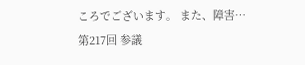ころでございます。 また、障害…
第217回 参議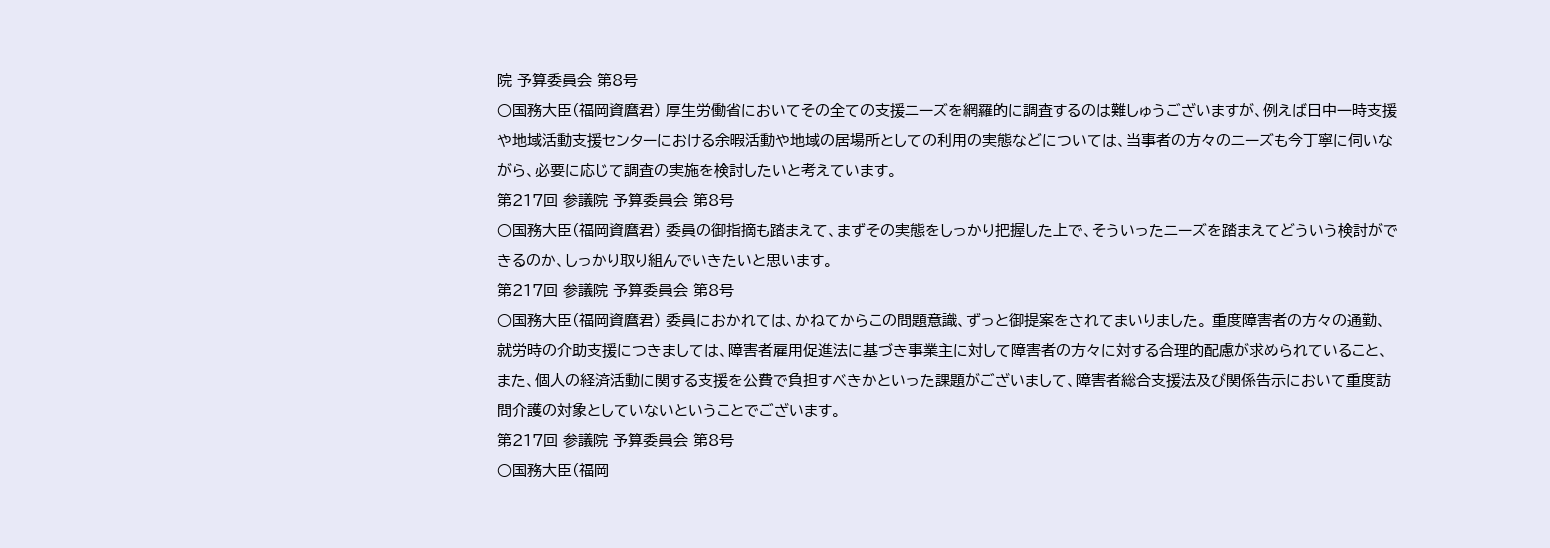院 予算委員会 第8号
○国務大臣(福岡資麿君) 厚生労働省においてその全ての支援ニーズを網羅的に調査するのは難しゅうございますが、例えば日中一時支援や地域活動支援センターにおける余暇活動や地域の居場所としての利用の実態などについては、当事者の方々のニーズも今丁寧に伺いながら、必要に応じて調査の実施を検討したいと考えています。
第217回 参議院 予算委員会 第8号
○国務大臣(福岡資麿君) 委員の御指摘も踏まえて、まずその実態をしっかり把握した上で、そういったニーズを踏まえてどういう検討ができるのか、しっかり取り組んでいきたいと思います。
第217回 参議院 予算委員会 第8号
○国務大臣(福岡資麿君) 委員におかれては、かねてからこの問題意識、ずっと御提案をされてまいりました。 重度障害者の方々の通勤、就労時の介助支援につきましては、障害者雇用促進法に基づき事業主に対して障害者の方々に対する合理的配慮が求められていること、また、個人の経済活動に関する支援を公費で負担すべきかといった課題がございまして、障害者総合支援法及び関係告示において重度訪問介護の対象としていないということでございます。
第217回 参議院 予算委員会 第8号
○国務大臣(福岡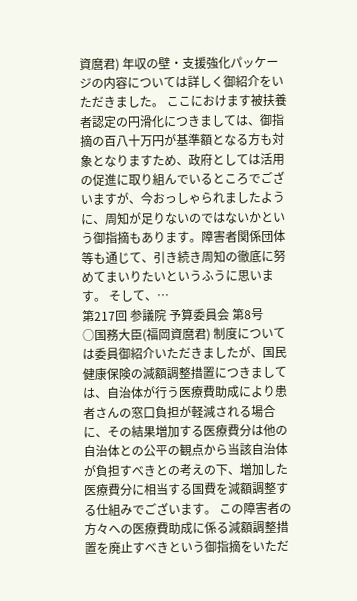資麿君) 年収の壁・支援強化パッケージの内容については詳しく御紹介をいただきました。 ここにおけます被扶養者認定の円滑化につきましては、御指摘の百八十万円が基準額となる方も対象となりますため、政府としては活用の促進に取り組んでいるところでございますが、今おっしゃられましたように、周知が足りないのではないかという御指摘もあります。障害者関係団体等も通じて、引き続き周知の徹底に努めてまいりたいというふうに思います。 そして、…
第217回 参議院 予算委員会 第8号
○国務大臣(福岡資麿君) 制度については委員御紹介いただきましたが、国民健康保険の減額調整措置につきましては、自治体が行う医療費助成により患者さんの窓口負担が軽減される場合に、その結果増加する医療費分は他の自治体との公平の観点から当該自治体が負担すべきとの考えの下、増加した医療費分に相当する国費を減額調整する仕組みでございます。 この障害者の方々への医療費助成に係る減額調整措置を廃止すべきという御指摘をいただ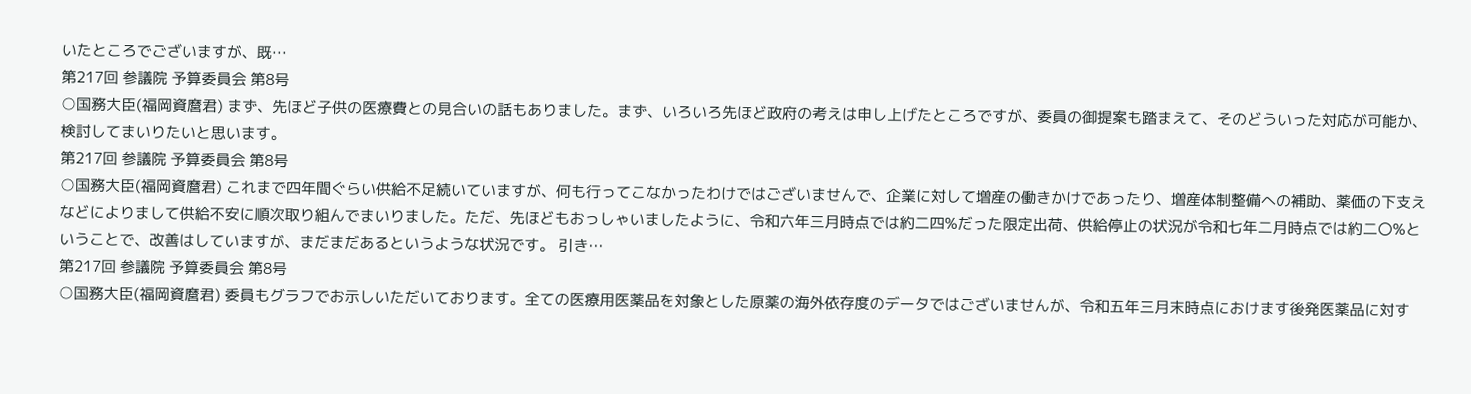いたところでございますが、既…
第217回 参議院 予算委員会 第8号
○国務大臣(福岡資麿君) まず、先ほど子供の医療費との見合いの話もありました。まず、いろいろ先ほど政府の考えは申し上げたところですが、委員の御提案も踏まえて、そのどういった対応が可能か、検討してまいりたいと思います。
第217回 参議院 予算委員会 第8号
○国務大臣(福岡資麿君) これまで四年間ぐらい供給不足続いていますが、何も行ってこなかったわけではございませんで、企業に対して増産の働きかけであったり、増産体制整備への補助、薬価の下支えなどによりまして供給不安に順次取り組んでまいりました。ただ、先ほどもおっしゃいましたように、令和六年三月時点では約二四%だった限定出荷、供給停止の状況が令和七年二月時点では約二〇%ということで、改善はしていますが、まだまだあるというような状況です。 引き…
第217回 参議院 予算委員会 第8号
○国務大臣(福岡資麿君) 委員もグラフでお示しいただいております。全ての医療用医薬品を対象とした原薬の海外依存度のデータではございませんが、令和五年三月末時点におけます後発医薬品に対す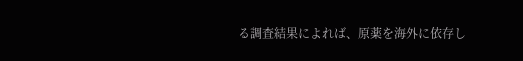る調査結果によれば、原薬を海外に依存し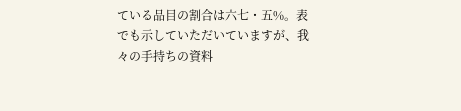ている品目の割合は六七・五%。表でも示していただいていますが、我々の手持ちの資料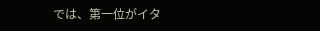では、第一位がイタ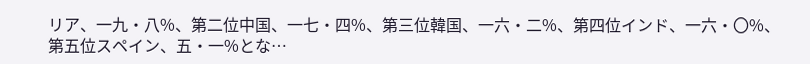リア、一九・八%、第二位中国、一七・四%、第三位韓国、一六・二%、第四位インド、一六・〇%、第五位スペイン、五・一%とな…